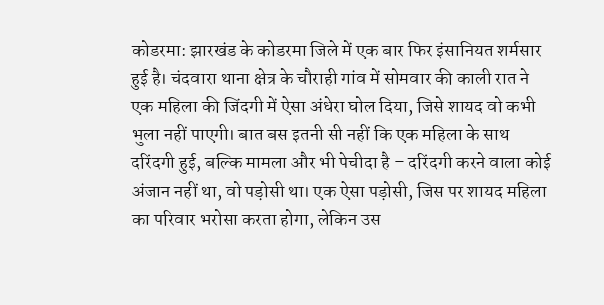कोडरमा: झारखंड के कोडरमा जिले में एक बार फिर इंसानियत शर्मसार हुई है। चंदवारा थाना क्षेत्र के चौराही गांव में सोमवार की काली रात ने एक महिला की जिंदगी में ऐसा अंधेरा घोल दिया, जिसे शायद वो कभी भुला नहीं पाएगी। बात बस इतनी सी नहीं कि एक महिला के साथ दरिंदगी हुई, बल्कि मामला और भी पेचीदा है – दरिंदगी करने वाला कोई अंजान नहीं था, वो पड़ोसी था। एक ऐसा पड़ोसी, जिस पर शायद महिला का परिवार भरोसा करता होगा, लेकिन उस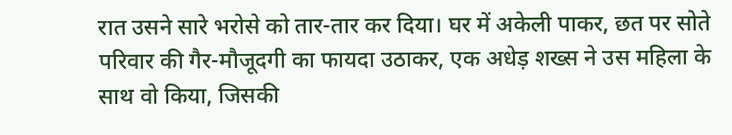रात उसने सारे भरोसे को तार-तार कर दिया। घर में अकेली पाकर, छत पर सोते परिवार की गैर-मौजूदगी का फायदा उठाकर, एक अधेड़ शख्स ने उस महिला के साथ वो किया, जिसकी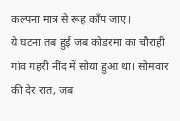कल्पना मात्र से रूह काँप जाए।
ये घटना तब हुई जब कोडरमा का चौराही गांव गहरी नींद में सोया हुआ था। सोमवार की देर रात, जब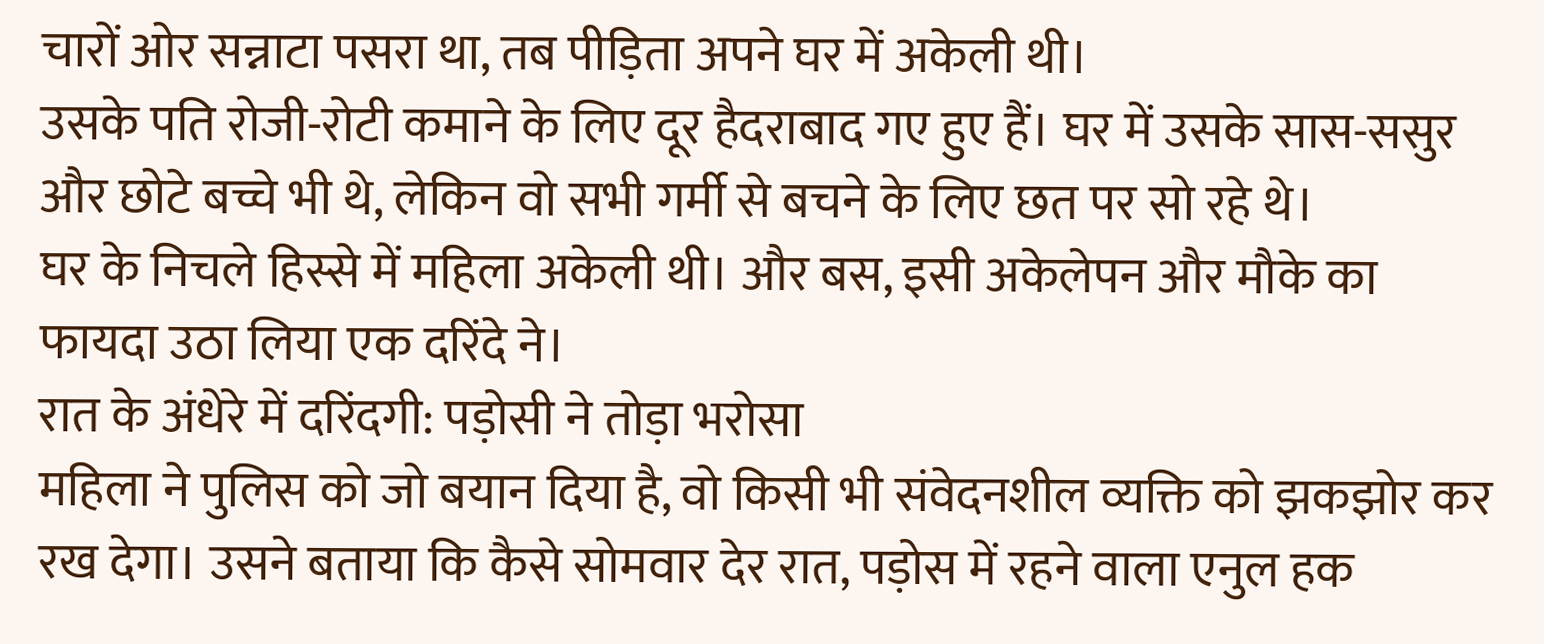चारों ओर सन्नाटा पसरा था, तब पीड़िता अपने घर में अकेली थी।
उसके पति रोजी-रोटी कमाने के लिए दूर हैदराबाद गए हुए हैं। घर में उसके सास-ससुर और छोटे बच्चे भी थे, लेकिन वो सभी गर्मी से बचने के लिए छत पर सो रहे थे।
घर के निचले हिस्से में महिला अकेली थी। और बस, इसी अकेलेपन और मौके का फायदा उठा लिया एक दरिंदे ने।
रात के अंधेरे में दरिंदगी: पड़ोसी ने तोड़ा भरोसा
महिला ने पुलिस को जो बयान दिया है, वो किसी भी संवेदनशील व्यक्ति को झकझोर कर रख देगा। उसने बताया कि कैसे सोमवार देर रात, पड़ोस में रहने वाला एनुल हक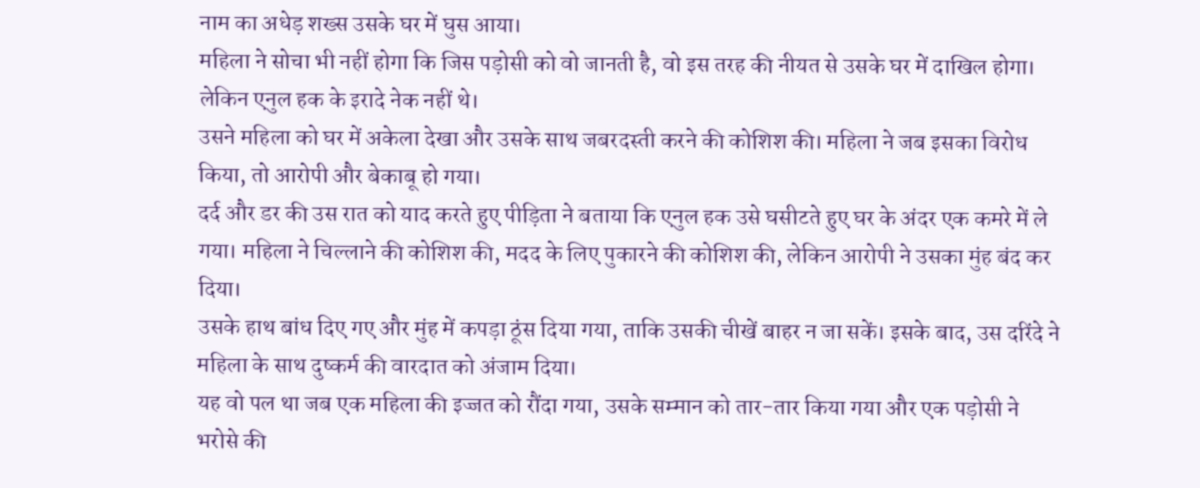नाम का अधेड़ शख्स उसके घर में घुस आया।
महिला ने सोचा भी नहीं होगा कि जिस पड़ोसी को वो जानती है, वो इस तरह की नीयत से उसके घर में दाखिल होगा। लेकिन एनुल हक के इरादे नेक नहीं थे।
उसने महिला को घर में अकेला देखा और उसके साथ जबरदस्ती करने की कोशिश की। महिला ने जब इसका विरोध किया, तो आरोपी और बेकाबू हो गया।
दर्द और डर की उस रात को याद करते हुए पीड़िता ने बताया कि एनुल हक उसे घसीटते हुए घर के अंदर एक कमरे में ले गया। महिला ने चिल्लाने की कोशिश की, मदद के लिए पुकारने की कोशिश की, लेकिन आरोपी ने उसका मुंह बंद कर दिया।
उसके हाथ बांध दिए गए और मुंह में कपड़ा ठूंस दिया गया, ताकि उसकी चीखें बाहर न जा सकें। इसके बाद, उस दरिंदे ने महिला के साथ दुष्कर्म की वारदात को अंजाम दिया।
यह वो पल था जब एक महिला की इज्जत को रौंदा गया, उसके सम्मान को तार-तार किया गया और एक पड़ोसी ने भरोसे की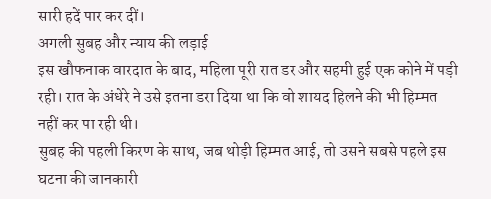सारी हदें पार कर दीं।
अगली सुबह और न्याय की लड़ाई
इस खौफनाक वारदात के बाद, महिला पूरी रात डर और सहमी हुई एक कोने में पड़ी रही। रात के अंधेरे ने उसे इतना डरा दिया था कि वो शायद हिलने की भी हिम्मत नहीं कर पा रही थी।
सुबह की पहली किरण के साथ, जब थोड़ी हिम्मत आई, तो उसने सबसे पहले इस घटना की जानकारी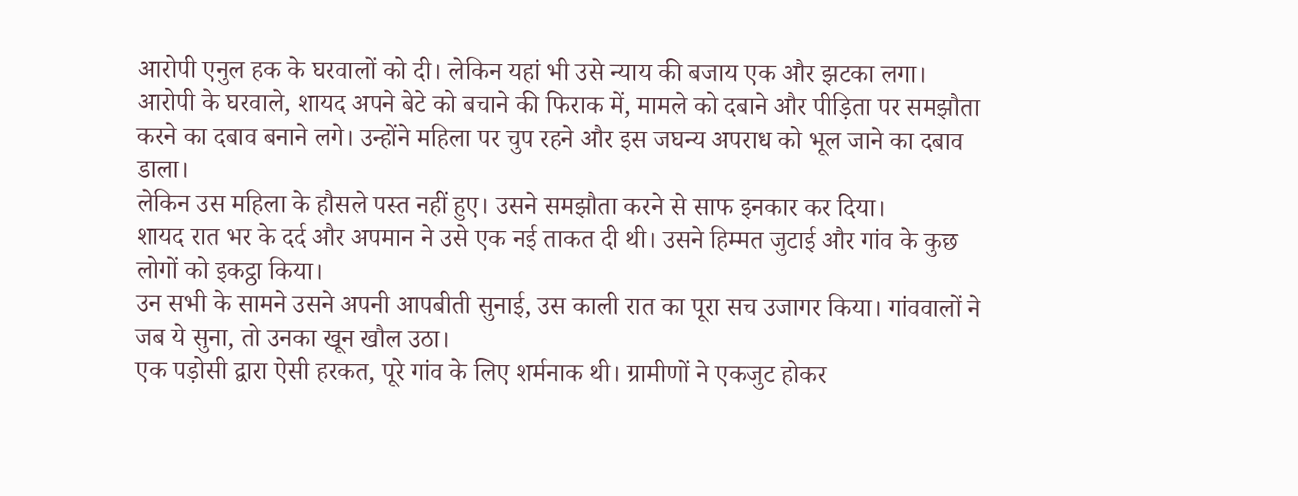आरोपी एनुल हक के घरवालों को दी। लेकिन यहां भी उसे न्याय की बजाय एक और झटका लगा।
आरोपी के घरवाले, शायद अपने बेटे को बचाने की फिराक में, मामले को दबाने और पीड़िता पर समझौता करने का दबाव बनाने लगे। उन्होंने महिला पर चुप रहने और इस जघन्य अपराध को भूल जाने का दबाव डाला।
लेकिन उस महिला के हौसले पस्त नहीं हुए। उसने समझौता करने से साफ इनकार कर दिया।
शायद रात भर के दर्द और अपमान ने उसे एक नई ताकत दी थी। उसने हिम्मत जुटाई और गांव के कुछ लोगों को इकट्ठा किया।
उन सभी के सामने उसने अपनी आपबीती सुनाई, उस काली रात का पूरा सच उजागर किया। गांववालों ने जब ये सुना, तो उनका खून खौल उठा।
एक पड़ोसी द्वारा ऐसी हरकत, पूरे गांव के लिए शर्मनाक थी। ग्रामीणों ने एकजुट होकर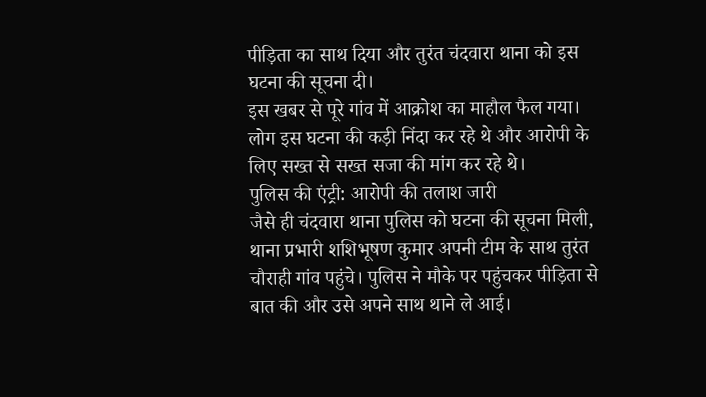पीड़िता का साथ दिया और तुरंत चंदवारा थाना को इस घटना की सूचना दी।
इस खबर से पूरे गांव में आक्रोश का माहौल फैल गया। लोग इस घटना की कड़ी निंदा कर रहे थे और आरोपी के लिए सख्त से सख्त सजा की मांग कर रहे थे।
पुलिस की एंट्री: आरोपी की तलाश जारी
जैसे ही चंदवारा थाना पुलिस को घटना की सूचना मिली, थाना प्रभारी शशिभूषण कुमार अपनी टीम के साथ तुरंत चौराही गांव पहुंचे। पुलिस ने मौके पर पहुंचकर पीड़िता से बात की और उसे अपने साथ थाने ले आई।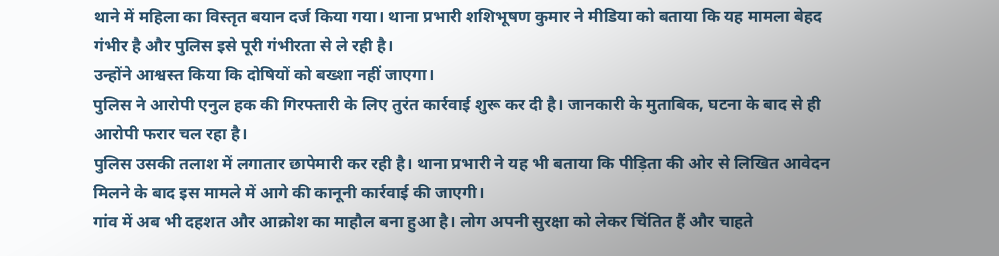थाने में महिला का विस्तृत बयान दर्ज किया गया। थाना प्रभारी शशिभूषण कुमार ने मीडिया को बताया कि यह मामला बेहद गंभीर है और पुलिस इसे पूरी गंभीरता से ले रही है।
उन्होंने आश्वस्त किया कि दोषियों को बख्शा नहीं जाएगा।
पुलिस ने आरोपी एनुल हक की गिरफ्तारी के लिए तुरंत कार्रवाई शुरू कर दी है। जानकारी के मुताबिक, घटना के बाद से ही आरोपी फरार चल रहा है।
पुलिस उसकी तलाश में लगातार छापेमारी कर रही है। थाना प्रभारी ने यह भी बताया कि पीड़िता की ओर से लिखित आवेदन मिलने के बाद इस मामले में आगे की कानूनी कार्रवाई की जाएगी।
गांव में अब भी दहशत और आक्रोश का माहौल बना हुआ है। लोग अपनी सुरक्षा को लेकर चिंतित हैं और चाहते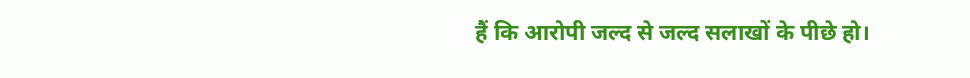हैं कि आरोपी जल्द से जल्द सलाखों के पीछे हो।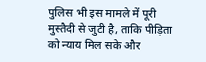पुलिस भी इस मामले में पूरी मुस्तैदी से जुटी है, ताकि पीड़िता को न्याय मिल सके और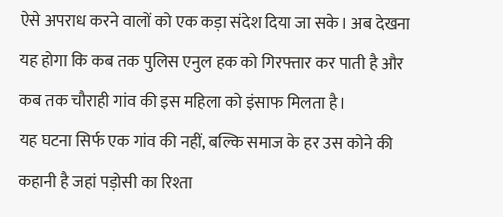ऐसे अपराध करने वालों को एक कड़ा संदेश दिया जा सके। अब देखना यह होगा कि कब तक पुलिस एनुल हक को गिरफ्तार कर पाती है और कब तक चौराही गांव की इस महिला को इंसाफ मिलता है।
यह घटना सिर्फ एक गांव की नहीं, बल्कि समाज के हर उस कोने की कहानी है जहां पड़ोसी का रिश्ता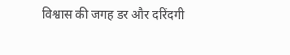विश्वास की जगह डर और दरिंदगी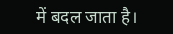में बदल जाता है।